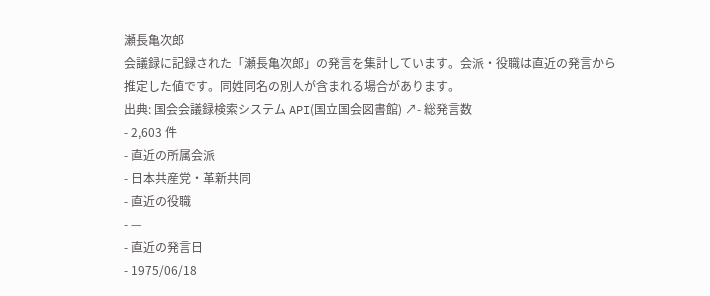瀬長亀次郎
会議録に記録された「瀬長亀次郎」の発言を集計しています。会派・役職は直近の発言から推定した値です。同姓同名の別人が含まれる場合があります。
出典: 国会会議録検索システム API(国立国会図書館) ↗- 総発言数
- 2,603 件
- 直近の所属会派
- 日本共産党・革新共同
- 直近の役職
- —
- 直近の発言日
- 1975/06/18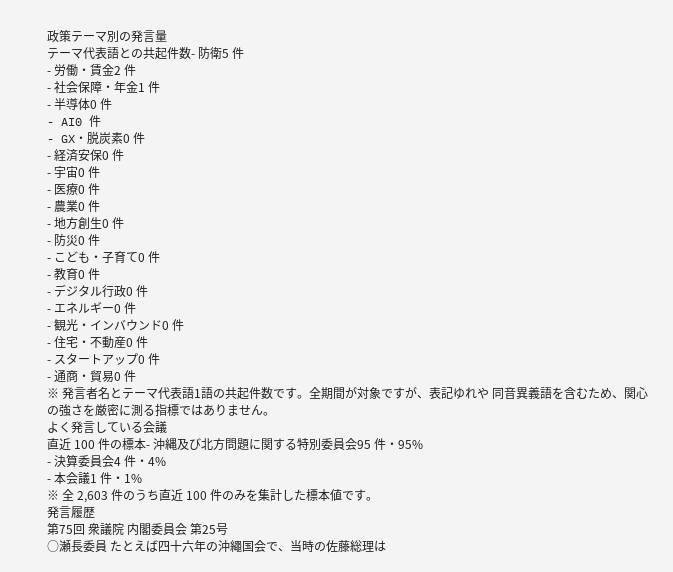政策テーマ別の発言量
テーマ代表語との共起件数- 防衛5 件
- 労働・賃金2 件
- 社会保障・年金1 件
- 半導体0 件
- AI0 件
- GX・脱炭素0 件
- 経済安保0 件
- 宇宙0 件
- 医療0 件
- 農業0 件
- 地方創生0 件
- 防災0 件
- こども・子育て0 件
- 教育0 件
- デジタル行政0 件
- エネルギー0 件
- 観光・インバウンド0 件
- 住宅・不動産0 件
- スタートアップ0 件
- 通商・貿易0 件
※ 発言者名とテーマ代表語1語の共起件数です。全期間が対象ですが、表記ゆれや 同音異義語を含むため、関心の強さを厳密に測る指標ではありません。
よく発言している会議
直近 100 件の標本- 沖縄及び北方問題に関する特別委員会95 件・95%
- 決算委員会4 件・4%
- 本会議1 件・1%
※ 全 2,603 件のうち直近 100 件のみを集計した標本値です。
発言履歴
第75回 衆議院 内閣委員会 第25号
○瀬長委員 たとえば四十六年の沖繩国会で、当時の佐藤総理は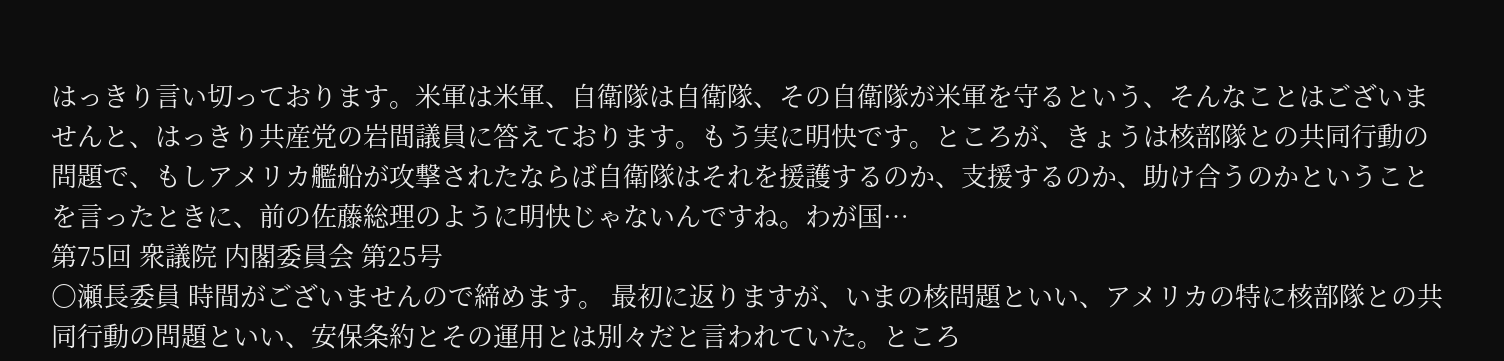はっきり言い切っております。米軍は米軍、自衛隊は自衛隊、その自衛隊が米軍を守るという、そんなことはございませんと、はっきり共産党の岩間議員に答えております。もう実に明快です。ところが、きょうは核部隊との共同行動の問題で、もしアメリカ艦船が攻撃されたならば自衛隊はそれを援護するのか、支援するのか、助け合うのかということを言ったときに、前の佐藤総理のように明快じゃないんですね。わが国…
第75回 衆議院 内閣委員会 第25号
○瀬長委員 時間がございませんので締めます。 最初に返りますが、いまの核問題といい、アメリカの特に核部隊との共同行動の問題といい、安保条約とその運用とは別々だと言われていた。ところ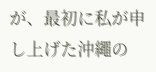が、最初に私が申し上げた沖繩の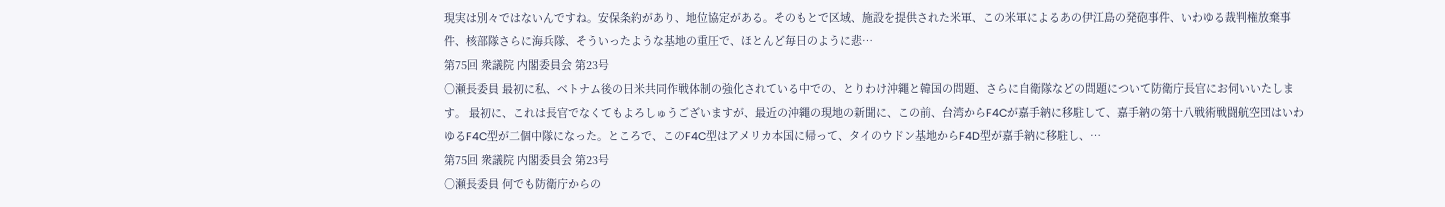現実は別々ではないんですね。安保条約があり、地位協定がある。そのもとで区域、施設を提供された米軍、この米軍によるあの伊江島の発砲事件、いわゆる裁判権放棄事件、核部隊さらに海兵隊、そういったような基地の重圧で、ほとんど毎日のように悲…
第75回 衆議院 内閣委員会 第23号
○瀬長委員 最初に私、ベトナム後の日米共同作戦体制の強化されている中での、とりわけ沖繩と韓国の問題、さらに自衛隊などの問題について防衛庁長官にお伺いいたします。 最初に、これは長官でなくてもよろしゅうございますが、最近の沖繩の現地の新聞に、この前、台湾からF4Cが嘉手納に移駐して、嘉手納の第十八戦術戦闘航空団はいわゆるF4C型が二個中隊になった。ところで、このF4C型はアメリカ本国に帰って、タイのウドン基地からF4D型が嘉手納に移駐し、…
第75回 衆議院 内閣委員会 第23号
○瀬長委員 何でも防衛庁からの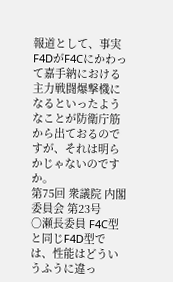報道として、事実F4DがF4Cにかわって嘉手納における主力戦闘爆撃機になるといったようなことが防衛庁筋から出ておるのですが、それは明らかじゃないのですか。
第75回 衆議院 内閣委員会 第23号
○瀬長委員 F4C型と同じF4D型では、性能はどういうふうに違っ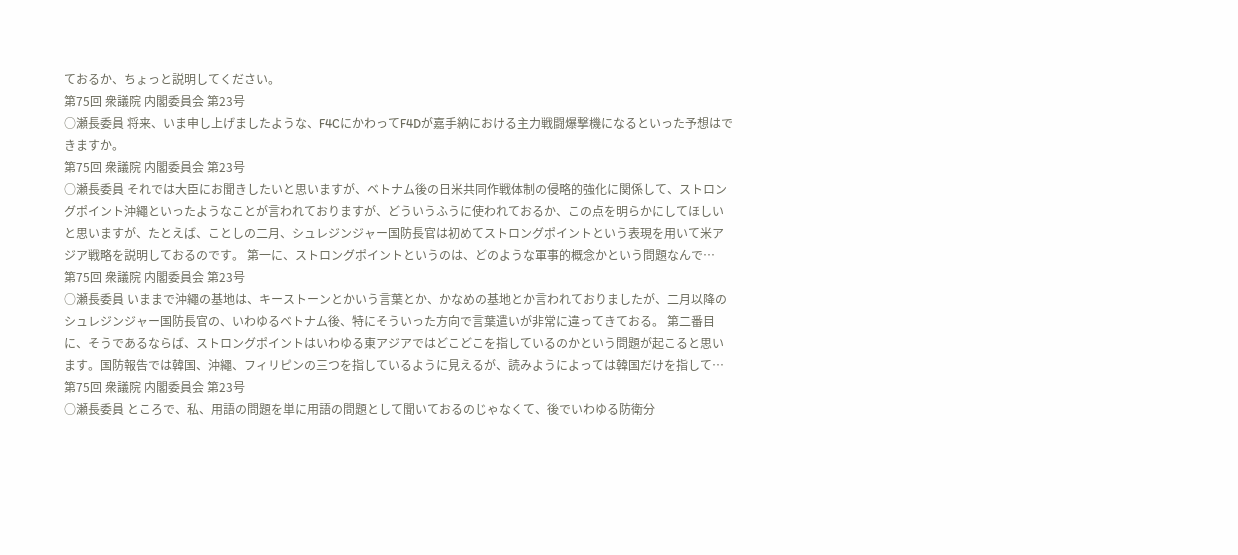ておるか、ちょっと説明してください。
第75回 衆議院 内閣委員会 第23号
○瀬長委員 将来、いま申し上げましたような、F4CにかわってF4Dが嘉手納における主力戦闘爆撃機になるといった予想はできますか。
第75回 衆議院 内閣委員会 第23号
○瀬長委員 それでは大臣にお聞きしたいと思いますが、ベトナム後の日米共同作戦体制の侵略的強化に関係して、ストロングポイント沖繩といったようなことが言われておりますが、どういうふうに使われておるか、この点を明らかにしてほしいと思いますが、たとえば、ことしの二月、シュレジンジャー国防長官は初めてストロングポイントという表現を用いて米アジア戦略を説明しておるのです。 第一に、ストロングポイントというのは、どのような軍事的概念かという問題なんで…
第75回 衆議院 内閣委員会 第23号
○瀬長委員 いままで沖繩の基地は、キーストーンとかいう言葉とか、かなめの基地とか言われておりましたが、二月以降のシュレジンジャー国防長官の、いわゆるベトナム後、特にそういった方向で言葉遣いが非常に違ってきておる。 第二番目に、そうであるならば、ストロングポイントはいわゆる東アジアではどこどこを指しているのかという問題が起こると思います。国防報告では韓国、沖繩、フィリピンの三つを指しているように見えるが、読みようによっては韓国だけを指して…
第75回 衆議院 内閣委員会 第23号
○瀬長委員 ところで、私、用語の問題を単に用語の問題として聞いておるのじゃなくて、後でいわゆる防衛分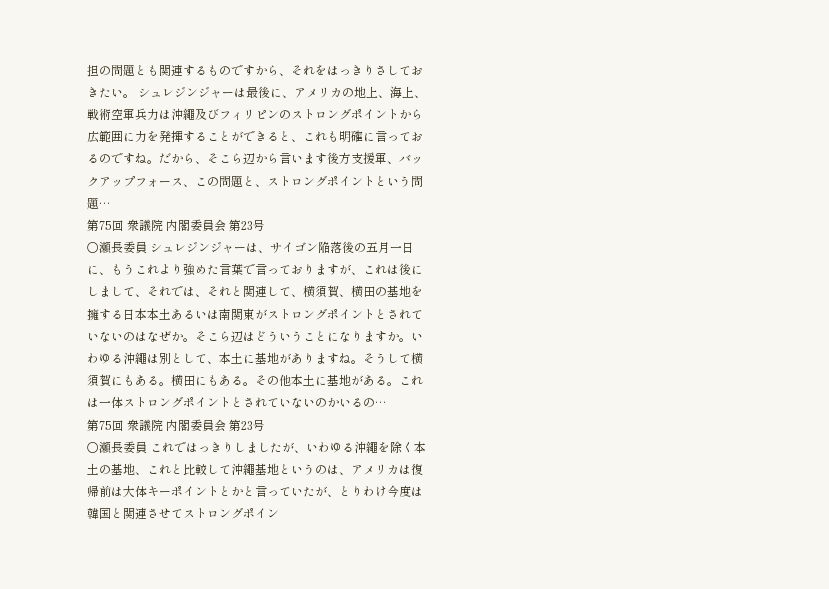担の問題とも関連するものですから、それをはっきりさしておきたい。 シュレジンジャーは最後に、アメリカの地上、海上、戦術空軍兵力は沖繩及びフィリピンのストロングポイントから広範囲に力を発揮することができると、これも明確に言っておるのですね。だから、そこら辺から言います後方支援軍、バックアップフォース、この問題と、ストロングポイントという問題…
第75回 衆議院 内閣委員会 第23号
○瀬長委員 シュレジンジャーは、サイゴン陥落後の五月一日に、もうこれより強めた言葉で言っておりますが、これは後にしまして、それでは、それと関連して、横須賀、横田の基地を擁する日本本土あるいは南関東がストロングポイントとされていないのはなぜか。そこら辺はどういうことになりますか。いわゆる沖繩は別として、本土に基地がありますね。そうして横須賀にもある。横田にもある。その他本土に基地がある。これは一体ストロングポイントとされていないのかいるの…
第75回 衆議院 内閣委員会 第23号
○瀬長委員 これではっきりしましたが、いわゆる沖繩を除く本土の基地、これと比較して沖繩基地というのは、アメリカは復帰前は大体キーポイントとかと言っていたが、とりわけ今度は韓国と関連させてストロングポイン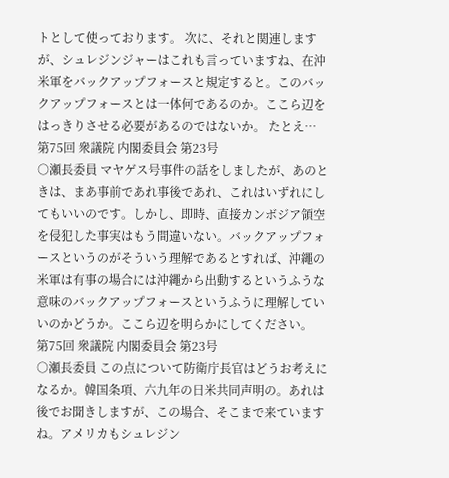トとして使っております。 次に、それと関連しますが、シュレジンジャーはこれも言っていますね、在沖米軍をバックアップフォースと規定すると。このバックアップフォースとは一体何であるのか。ここら辺をはっきりさせる必要があるのではないか。 たとえ…
第75回 衆議院 内閣委員会 第23号
○瀬長委員 マヤゲス号事件の話をしましたが、あのときは、まあ事前であれ事後であれ、これはいずれにしてもいいのです。しかし、即時、直接カンボジア領空を侵犯した事実はもう間違いない。バックアップフォースというのがそういう理解であるとすれば、沖繩の米軍は有事の場合には沖繩から出動するというふうな意味のバックアップフォースというふうに理解していいのかどうか。ここら辺を明らかにしてください。
第75回 衆議院 内閣委員会 第23号
○瀬長委員 この点について防衛庁長官はどうお考えになるか。韓国条項、六九年の日米共同声明の。あれは後でお聞きしますが、この場合、そこまで来ていますね。アメリカもシュレジン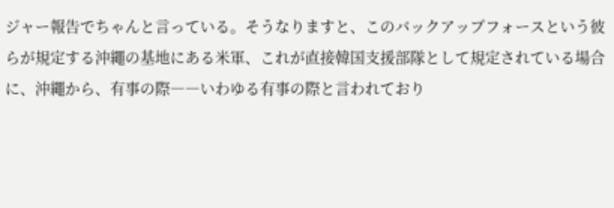ジャー報告でちゃんと言っている。そうなりますと、このバックアップフォースという彼らが規定する沖繩の基地にある米軍、これが直接韓国支援部隊として規定されている場合に、沖繩から、有事の際――いわゆる有事の際と言われており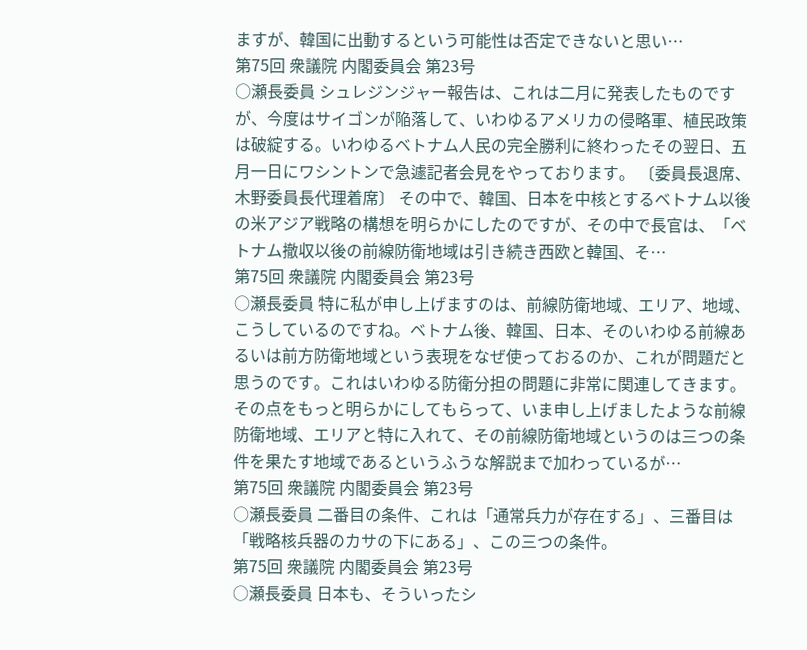ますが、韓国に出動するという可能性は否定できないと思い…
第75回 衆議院 内閣委員会 第23号
○瀬長委員 シュレジンジャー報告は、これは二月に発表したものですが、今度はサイゴンが陥落して、いわゆるアメリカの侵略軍、植民政策は破綻する。いわゆるベトナム人民の完全勝利に終わったその翌日、五月一日にワシントンで急遽記者会見をやっております。 〔委員長退席、木野委員長代理着席〕 その中で、韓国、日本を中核とするベトナム以後の米アジア戦略の構想を明らかにしたのですが、その中で長官は、「ベトナム撤収以後の前線防衛地域は引き続き西欧と韓国、そ…
第75回 衆議院 内閣委員会 第23号
○瀬長委員 特に私が申し上げますのは、前線防衛地域、エリア、地域、こうしているのですね。ベトナム後、韓国、日本、そのいわゆる前線あるいは前方防衛地域という表現をなぜ使っておるのか、これが問題だと思うのです。これはいわゆる防衛分担の問題に非常に関連してきます。その点をもっと明らかにしてもらって、いま申し上げましたような前線防衛地域、エリアと特に入れて、その前線防衛地域というのは三つの条件を果たす地域であるというふうな解説まで加わっているが…
第75回 衆議院 内閣委員会 第23号
○瀬長委員 二番目の条件、これは「通常兵力が存在する」、三番目は「戦略核兵器のカサの下にある」、この三つの条件。
第75回 衆議院 内閣委員会 第23号
○瀬長委員 日本も、そういったシ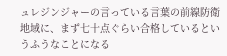ュレジンジャーの言っている言葉の前線防衛地域に、まず七十点ぐらい合格しているというふうなことになる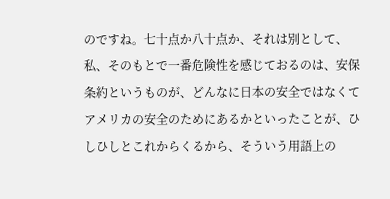のですね。七十点か八十点か、それは別として、私、そのもとで一番危険性を感じておるのは、安保条約というものが、どんなに日本の安全ではなくてアメリカの安全のためにあるかといったことが、ひしひしとこれからくるから、そういう用語上の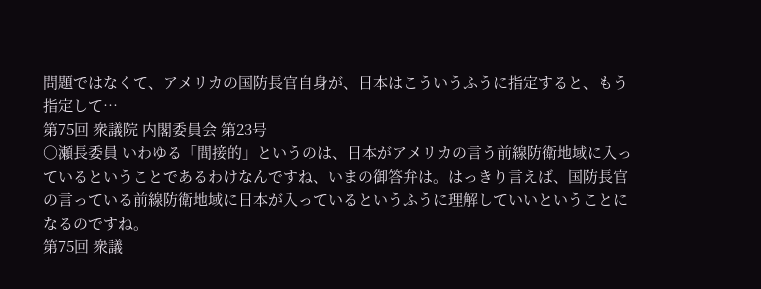問題ではなくて、アメリカの国防長官自身が、日本はこういうふうに指定すると、もう指定して…
第75回 衆議院 内閣委員会 第23号
○瀬長委員 いわゆる「間接的」というのは、日本がアメリカの言う前線防衛地域に入っているということであるわけなんですね、いまの御答弁は。はっきり言えば、国防長官の言っている前線防衛地域に日本が入っているというふうに理解していいということになるのですね。
第75回 衆議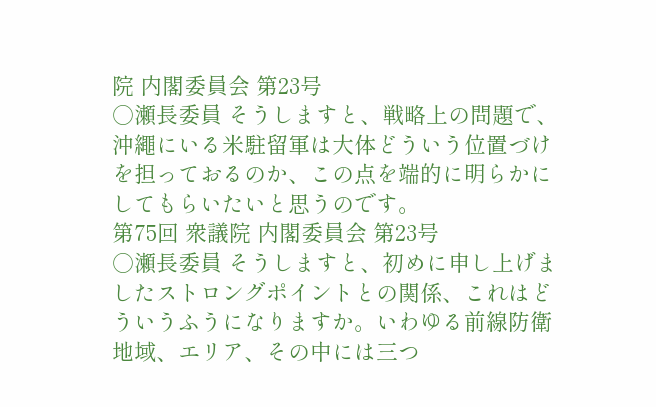院 内閣委員会 第23号
○瀬長委員 そうしますと、戦略上の問題で、沖繩にいる米駐留軍は大体どういう位置づけを担っておるのか、この点を端的に明らかにしてもらいたいと思うのです。
第75回 衆議院 内閣委員会 第23号
○瀬長委員 そうしますと、初めに申し上げましたストロングポイントとの関係、これはどういうふうになりますか。いわゆる前線防衛地域、エリア、その中には三つ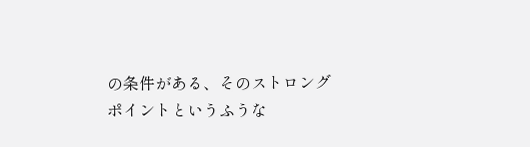の条件がある、そのストロングポイントというふうな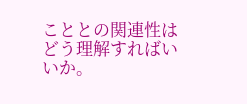こととの関連性はどう理解すればいいか。